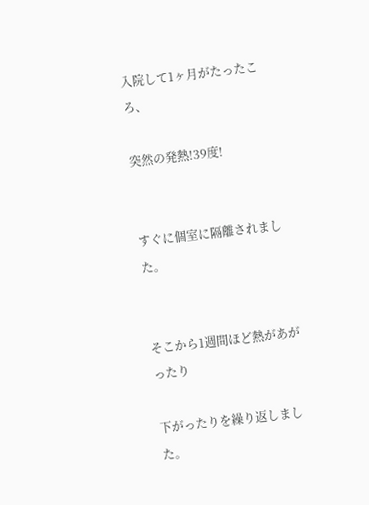入院して1ヶ月がたったころ、

突然の発熱!39度!


すぐに個室に隔離されました。


そこから1週間ほど熱があがったり

下がったりを繰り返しました。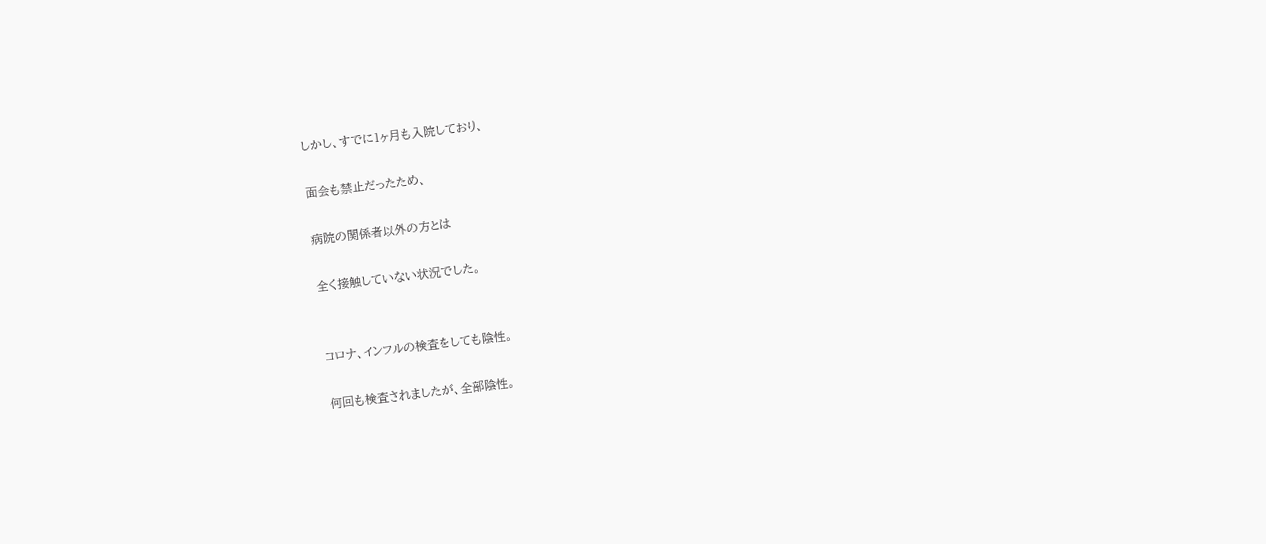しかし、すでに1ヶ月も入院しており、

面会も禁止だったため、

病院の関係者以外の方とは

全く接触していない状況でした。


コロナ、インフルの検査をしても陰性。

何回も検査されましたが、全部陰性。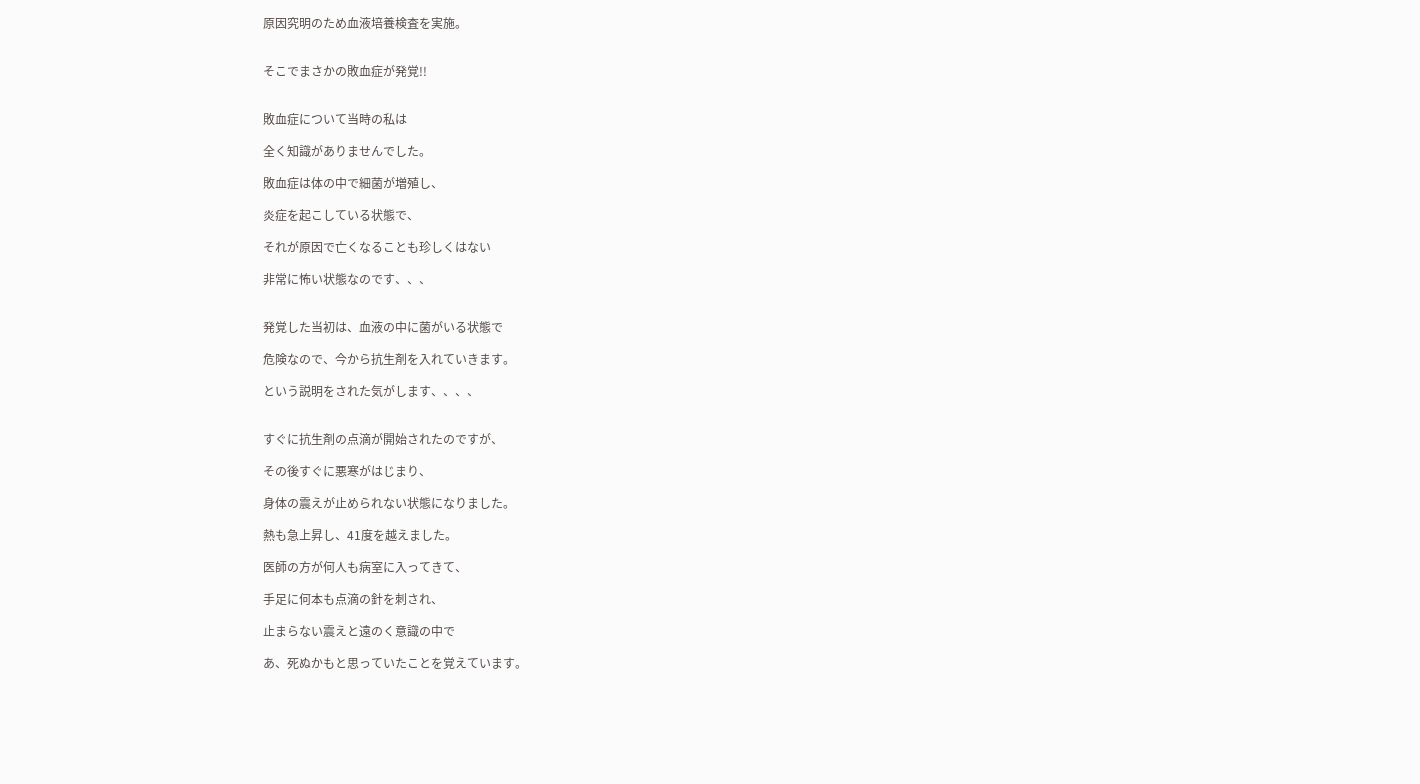原因究明のため血液培養検査を実施。


そこでまさかの敗血症が発覚!!


敗血症について当時の私は

全く知識がありませんでした。

敗血症は体の中で細菌が増殖し、

炎症を起こしている状態で、

それが原因で亡くなることも珍しくはない

非常に怖い状態なのです、、、


発覚した当初は、血液の中に菌がいる状態で

危険なので、今から抗生剤を入れていきます。

という説明をされた気がします、、、、


すぐに抗生剤の点滴が開始されたのですが、

その後すぐに悪寒がはじまり、

身体の震えが止められない状態になりました。

熱も急上昇し、41度を越えました。

医師の方が何人も病室に入ってきて、

手足に何本も点滴の針を刺され、

止まらない震えと遠のく意識の中で

あ、死ぬかもと思っていたことを覚えています。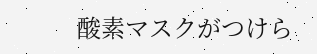酸素マスクがつけら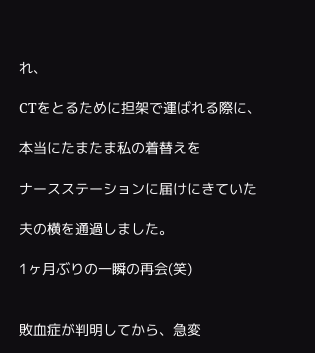れ、

CTをとるために担架で運ばれる際に、

本当にたまたま私の着替えを

ナースステーションに届けにきていた

夫の横を通過しました。

1ヶ月ぶりの一瞬の再会(笑)


敗血症が判明してから、急変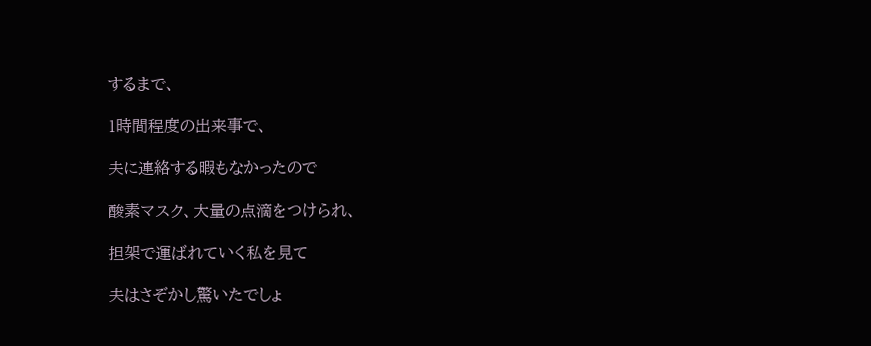するまで、

1時間程度の出来事で、

夫に連絡する暇もなかったので

酸素マスク、大量の点滴をつけられ、

担架で運ばれていく私を見て

夫はさぞかし驚いたでしょ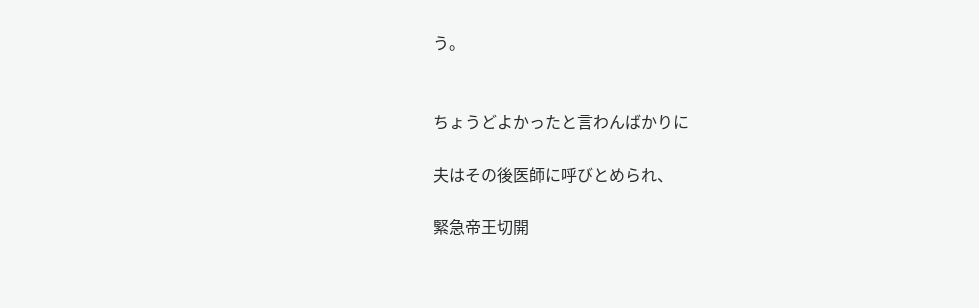う。


ちょうどよかったと言わんばかりに

夫はその後医師に呼びとめられ、

緊急帝王切開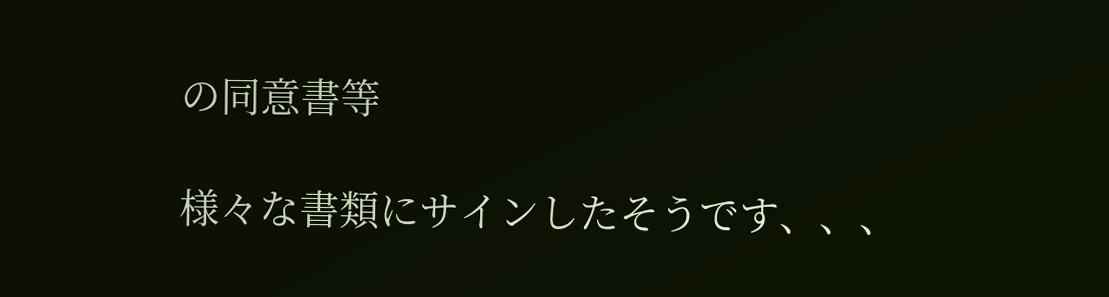の同意書等

様々な書類にサインしたそうです、、、